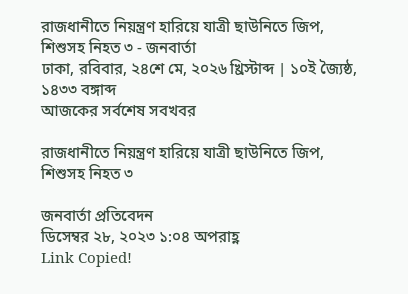রাজধানীতে নিয়ন্ত্রণ হারিয়ে যাত্রী ছাউনিতে জিপ, শিশুসহ নিহত ৩ - জনবার্তা
ঢাকা, রবিবার, ২৪শে মে, ২০২৬ খ্রিস্টাব্দ | ১০ই জ্যৈষ্ঠ, ১৪৩৩ বঙ্গাব্দ
আজকের সর্বশেষ সবখবর

রাজধানীতে নিয়ন্ত্রণ হারিয়ে যাত্রী ছাউনিতে জিপ, শিশুসহ নিহত ৩

জনবার্তা প্রতিবেদন
ডিসেম্বর ২৮, ২০২৩ ১:০৪ অপরাহ্ণ
Link Copied!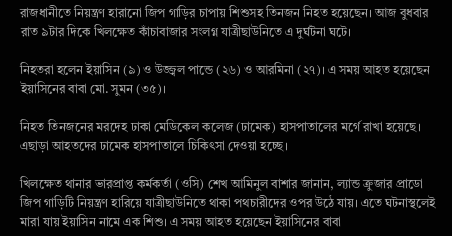রাজধানীতে নিয়ন্ত্রণ হারানো জিপ গাড়ির চাপায় শিশুসহ তিনজন নিহত হয়েছেন। আজ বুধবার রাত ৯টার দিকে খিলক্ষেত কাঁচাবাজার সংলগ্ন যাত্রীছাউনিতে এ দুর্ঘটনা ঘটে।

নিহতরা হলেন ইয়াসিন (৯) ও উজ্জ্বল পান্ডে (২৬) ও আরমিনা (২৭)। এ সময় আহত হয়েছেন ইয়াসিনের বাবা মো. সুমন (৩৫)।

নিহত তিনজনের মরদেহ ঢাকা মেডিকেল কলেজ (ঢামেক) হাসপাতালের মর্গে রাখা হয়েছে। এছাড়া আহতদের ঢামেক হাসপাতালে চিকিৎসা দেওয়া হচ্ছে।

খিলক্ষেত থানার ভারপ্রাপ্ত কর্মকর্তা (ওসি) শেখ আমিনুল বাশার জানান, ল্যান্ড ক্রুজার প্রাডো জিপ গাড়িটি নিয়ন্ত্রণ হারিয়ে যাত্রীছাউনিতে থাকা পথচারীদের ওপর উঠে যায়। এতে ঘটনাস্থলেই মারা যায় ইয়াসিন নামে এক শিশু। এ সময় আহত হয়েছেন ইয়াসিনের বাবা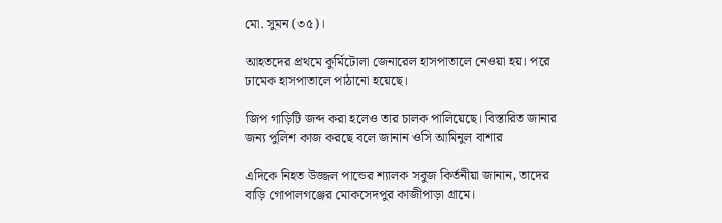মো. সুমন (৩৫)।

আহতদের প্রথমে কুর্মিটোলা জেনারেল হাসপাতালে নেওয়া হয়। পরে ঢামেক হাসপাতালে পাঠানো হয়েছে।

জিপ গাড়িটি জব্দ করা হলেও তার চালক পালিয়েছে। বিস্তারিত জানার জন্য পুলিশ কাজ করছে বলে জানান ওসি আমিনুল বাশার

এদিকে নিহত উজ্জল পান্ডের শ্যালক সবুজ কির্তনীয়া জানান, তাদের বাড়ি গোপালগঞ্জের মোকসেদপুর কাজীপাড়া গ্রামে।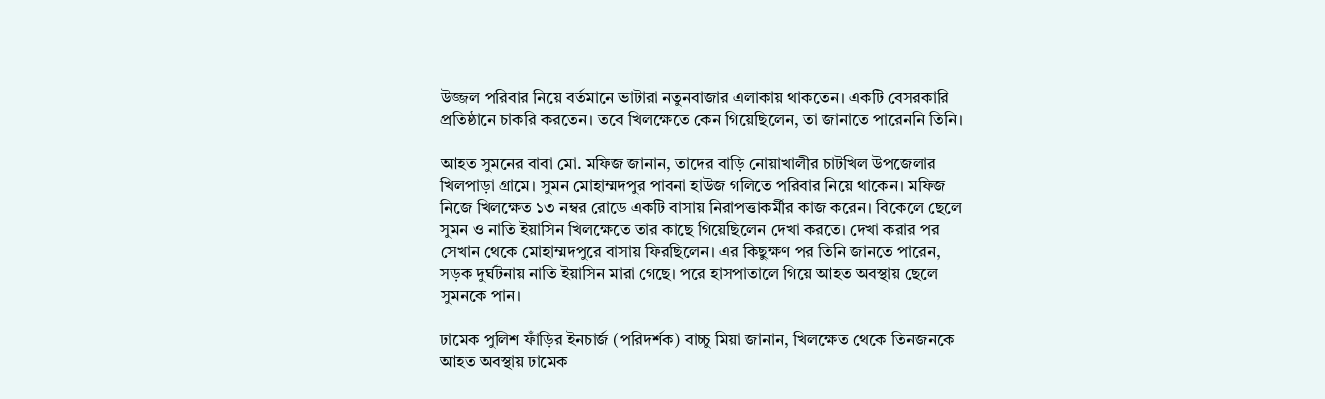উজ্জল পরিবার নিয়ে বর্তমানে ভাটারা নতুনবাজার এলাকায় থাকতেন। একটি বেসরকারি প্রতিষ্ঠানে চাকরি করতেন। তবে খিলক্ষেতে কেন গিয়েছিলেন, তা জানাতে পারেননি তিনি।

আহত সুমনের বাবা মো. মফিজ জানান, তাদের বাড়ি নোয়াখালীর চাটখিল উপজেলার খিলপাড়া গ্রামে। সুমন মোহাম্মদপুর পাবনা হাউজ গলিতে পরিবার নিয়ে থাকেন। মফিজ নিজে খিলক্ষেত ১৩ নম্বর রোডে একটি বাসায় নিরাপত্তাকর্মীর কাজ করেন। বিকেলে ছেলে সুমন ও নাতি ইয়াসিন খিলক্ষেতে তার কাছে গিয়েছিলেন দেখা করতে। দেখা করার পর সেখান থেকে মোহাম্মদপুরে বাসায় ফিরছিলেন। এর কিছুক্ষণ পর তিনি জানতে পারেন, সড়ক দুর্ঘটনায় নাতি ইয়াসিন মারা গেছে। পরে হাসপাতালে গিয়ে আহত অবস্থায় ছেলে সুমনকে পান।

ঢামেক পুলিশ ফাঁড়ির ইনচার্জ (পরিদর্শক) বাচ্চু মিয়া জানান, খিলক্ষেত থেকে তিনজনকে আহত অবস্থায় ঢামেক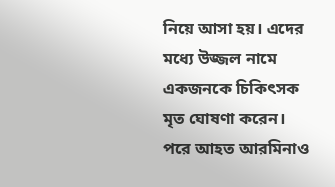নিয়ে আসা হয়। এদের মধ্যে উজ্জল নামে একজনকে চিকিৎসক মৃত ঘোষণা করেন। পরে আহত আরমিনাও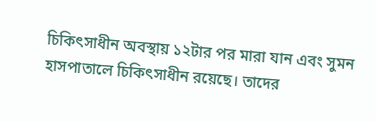চিকিৎসাধীন অবস্থায় ১২টার পর মারা যান এবং সুমন হাসপাতালে চিকিৎসাধীন রয়েছে। তাদের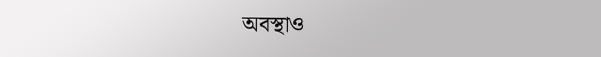অবস্থাও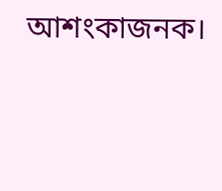আশংকাজনক।